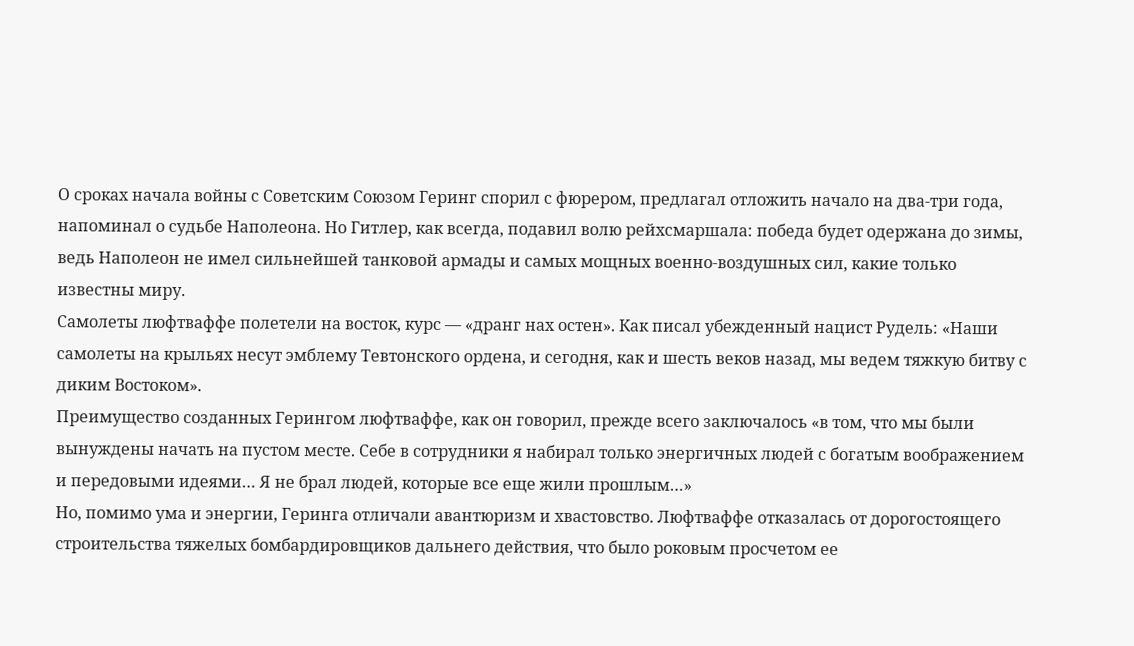О сроках начала войны с Советским Союзом Геринг спорил с фюрером, предлагал отложить начало на два-три года, напоминал о судьбе Наполеона. Но Гитлер, как всегда, подавил волю рейхсмаршала: победа будет одержана до зимы, ведь Наполеон не имел сильнейшей танковой армады и самых мощных военно-воздушных сил, какие только известны миру.
Самолеты люфтваффе полетели на восток, курс — «дранг нах остен». Как писал убежденный нацист Рудель: «Наши самолеты на крыльях несут эмблему Тевтонского ордена, и сегодня, как и шесть веков назад, мы ведем тяжкую битву с диким Востоком».
Преимущество созданных Герингом люфтваффе, как он говорил, прежде всего заключалось «в том, что мы были вынуждены начать на пустом месте. Себе в сотрудники я набирал только энергичных людей с богатым воображением и передовыми идеями… Я не брал людей, которые все еще жили прошлым…»
Но, помимо ума и энергии, Геринга отличали авантюризм и хвастовство. Люфтваффе отказалась от дорогостоящего строительства тяжелых бомбардировщиков дальнего действия, что было роковым просчетом ее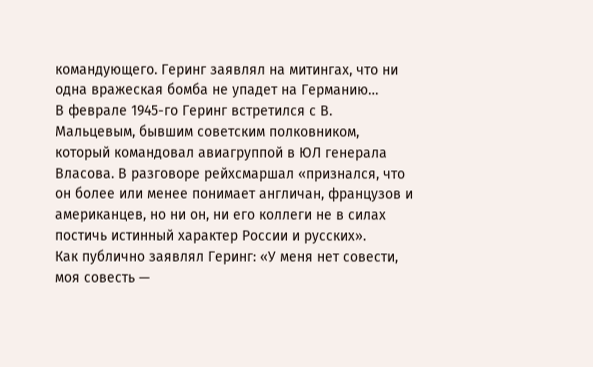командующего. Геринг заявлял на митингах, что ни одна вражеская бомба не упадет на Германию…
В феврале 1945-го Геринг встретился с В. Мальцевым, бывшим советским полковником, который командовал авиагруппой в ЮЛ генерала Власова. В разговоре рейхсмаршал «признался, что он более или менее понимает англичан, французов и американцев, но ни он, ни его коллеги не в силах постичь истинный характер России и русских».
Как публично заявлял Геринг: «У меня нет совести, моя совесть —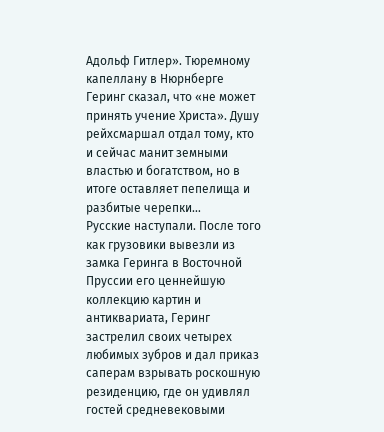Адольф Гитлер». Тюремному капеллану в Нюрнберге Геринг сказал, что «не может принять учение Христа». Душу рейхсмаршал отдал тому, кто и сейчас манит земными властью и богатством, но в итоге оставляет пепелища и разбитые черепки…
Русские наступали. После того как грузовики вывезли из замка Геринга в Восточной Пруссии его ценнейшую коллекцию картин и антиквариата, Геринг застрелил своих четырех любимых зубров и дал приказ саперам взрывать роскошную резиденцию, где он удивлял гостей средневековыми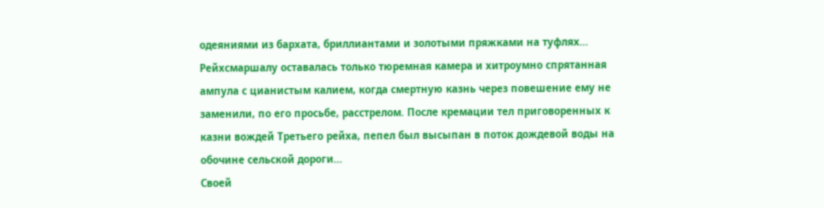одеяниями из бархата, бриллиантами и золотыми пряжками на туфлях…
Рейхсмаршалу оставалась только тюремная камера и хитроумно спрятанная ампула с цианистым калием, когда смертную казнь через повешение ему не заменили, по его просьбе, расстрелом. После кремации тел приговоренных к казни вождей Третьего рейха, пепел был высыпан в поток дождевой воды на обочине сельской дороги…
Своей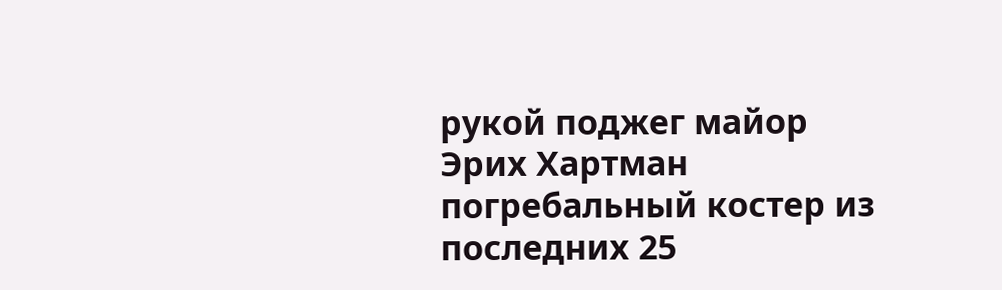рукой поджег майор Эрих Хартман погребальный костер из последних 25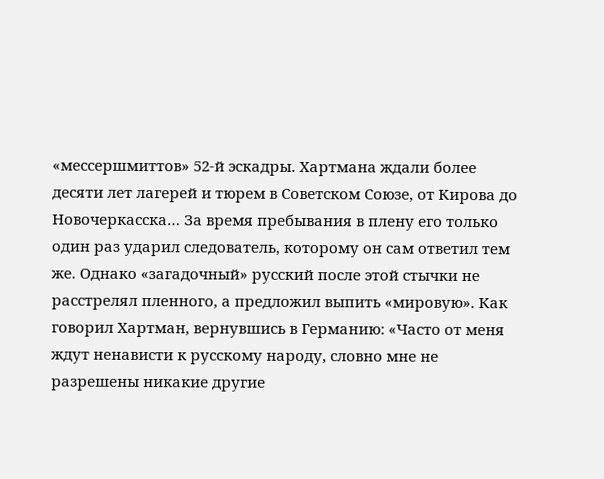«мессершмиттов» 52-й эскадры. Хартмана ждали более десяти лет лагерей и тюрем в Советском Союзе, от Кирова до Новочеркасска… За время пребывания в плену его только один раз ударил следователь, которому он сам ответил тем же. Однако «загадочный» русский после этой стычки не расстрелял пленного, а предложил выпить «мировую». Как говорил Хартман, вернувшись в Германию: «Часто от меня ждут ненависти к русскому народу, словно мне не разрешены никакие другие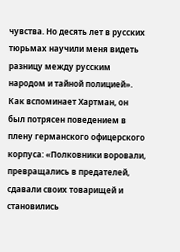чувства. Но десять лет в русских тюрьмах научили меня видеть разницу между русским народом и тайной полицией».
Как вспоминает Хартман, он был потрясен поведением в плену германского офицерского корпуса: «Полковники воровали, превращались в предателей, сдавали своих товарищей и становились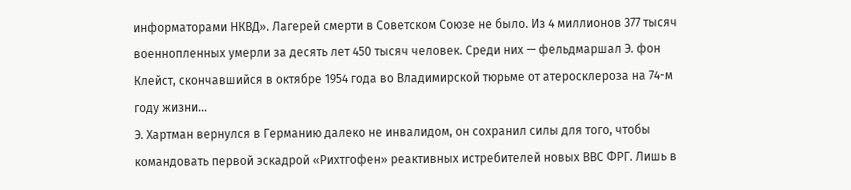информаторами НКВД». Лагерей смерти в Советском Союзе не было. Из 4 миллионов 377 тысяч военнопленных умерли за десять лет 450 тысяч человек. Среди них — фельдмаршал Э. фон Клейст, скончавшийся в октябре 1954 года во Владимирской тюрьме от атеросклероза на 74-м году жизни…
Э. Хартман вернулся в Германию далеко не инвалидом, он сохранил силы для того, чтобы командовать первой эскадрой «Рихтгофен» реактивных истребителей новых ВВС ФРГ. Лишь в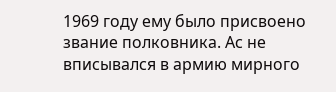1969 году ему было присвоено звание полковника. Ас не вписывался в армию мирного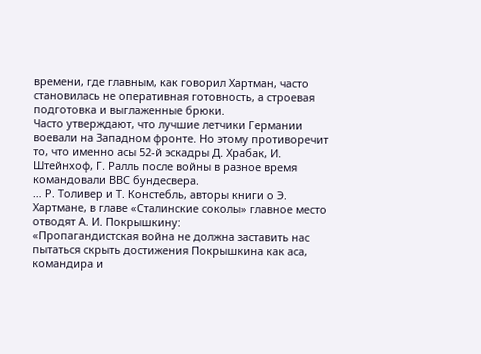времени, где главным, как говорил Хартман, часто становилась не оперативная готовность, а строевая подготовка и выглаженные брюки.
Часто утверждают, что лучшие летчики Германии воевали на Западном фронте. Но этому противоречит то, что именно асы 52-й эскадры Д. Храбак, И. Штейнхоф, Г. Ралль после войны в разное время командовали ВВС бундесвера.
… Р. Толивер и Т. Констебль, авторы книги о Э. Хартмане, в главе «Сталинские соколы» главное место отводят А. И. Покрышкину:
«Пропагандистская война не должна заставить нас пытаться скрыть достижения Покрышкина как аса, командира и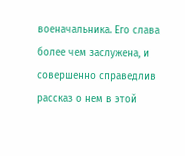военачальника. Его слава более чем заслужена, и совершенно справедлив рассказ о нем в этой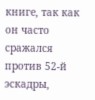книге, так как он часто сражался против 52-й эскадры,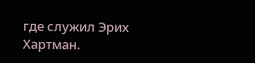где служил Эрих Хартман.